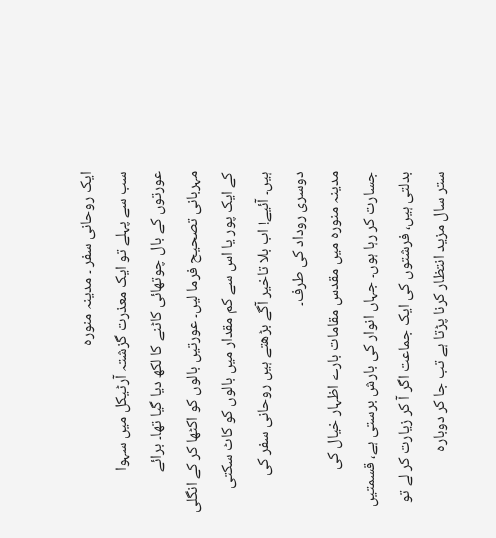ایک روحانی سفر ۔ مدینہ منورہ
سب سے پہلے تو ایک معذرت گزشتہ آرٹیکل میں سہوا عورتوں کے بال چوتھائی کاٹنے کا لکھ دیا گیا تھا۔ برائے مہربانی تصحیح فرما لیں۔ عورتیں بالوں کو اکٹھا کر کے انگلی کے ایک پور یا اس سے کم مقدار میں بالوں کو کاٹ سکتی ہیں۔ آئیے! اب بلا تاخیر آگے بڑھتے ہیں روحانی سفر کی دوسری روداد کی طرف۔
مدینہ منورہ میں مقدس مقامات بارے اظہار خیال کی جسارت کر رہا ہوں۔ جہاں انوار کی بارش برستی ہے، قسمتیں بدلتی ہیں، فرشتوں کی ایک جماعت اگر آ کر زیارت کر لے تو ستر سال مزید انتظار کرنا پڑتا ہے تب جا کر دوبارہ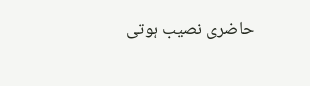حاضری نصیب ہوتی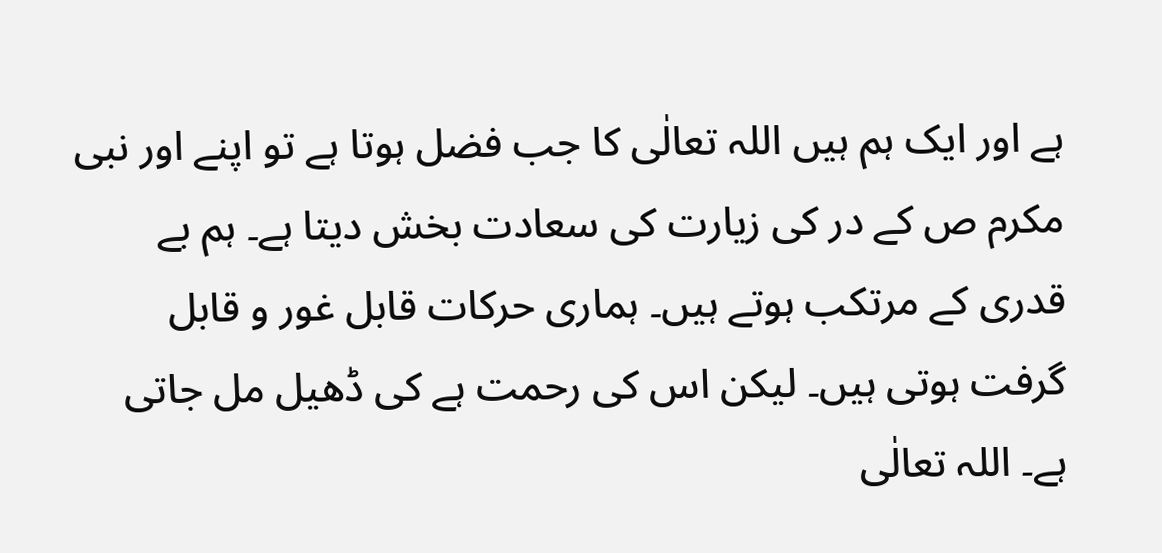ہے اور ایک ہم ہیں اللہ تعالٰی کا جب فضل ہوتا ہے تو اپنے اور نبی مکرم ص کے در کی زیارت کی سعادت بخش دیتا ہے۔ ہم بے قدری کے مرتکب ہوتے ہیں۔ ہماری حرکات قابل غور و قابل گرفت ہوتی ہیں۔ لیکن اس کی رحمت ہے کی ڈھیل مل جاتی ہے۔ اللہ تعالٰی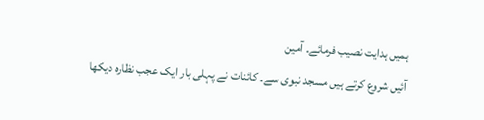ہمیں ہدایت نصیب فرمائے۔ آمین
آئیں شروع کرتے ہیں مسجد نبوی سے۔ کائنات نے پہلی بار ایک عجب نظارہ دیکھا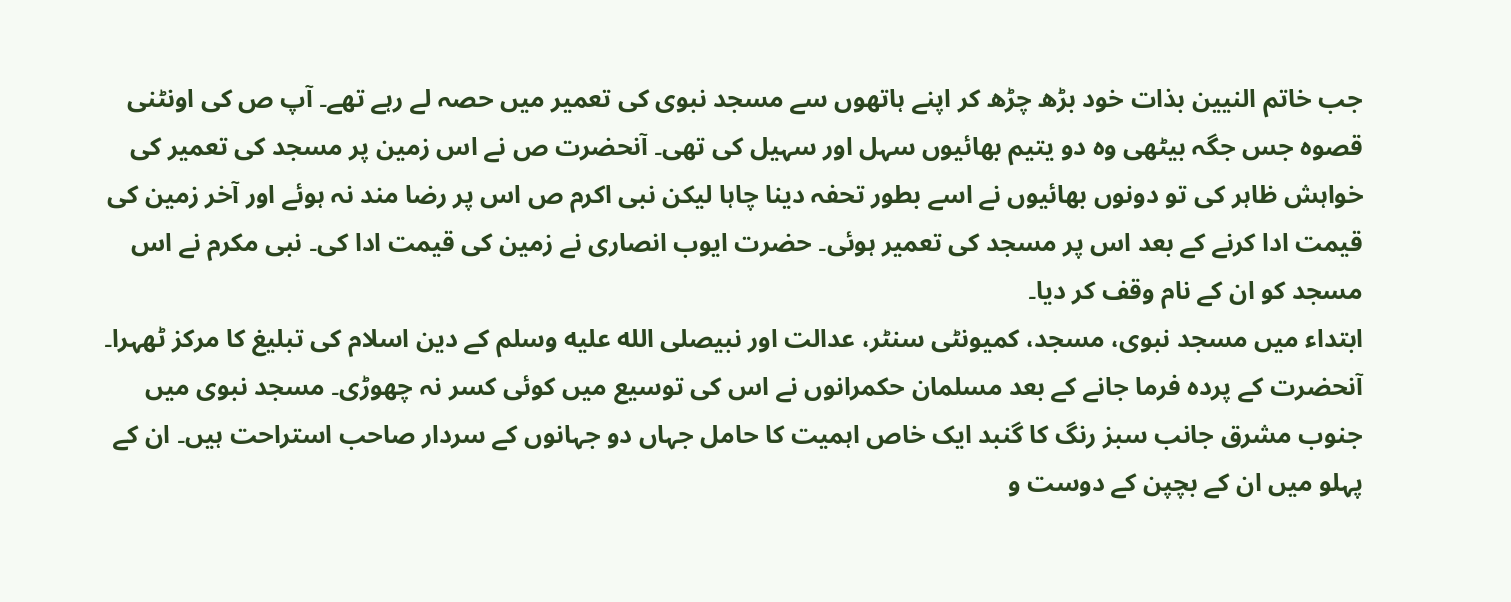جب خاتم النیین بذات خود بڑھ چڑھ کر اپنے ہاتھوں سے مسجد نبوی کی تعمیر میں حصہ لے رہے تھے۔ آپ ص کی اونٹنی قصوہ جس جگہ بیٹھی وہ دو یتیم بھائیوں سہل اور سہیل کی تھی۔ آنحضرت ص نے اس زمین پر مسجد کی تعمیر کی خواہش ظاہر کی تو دونوں بھائیوں نے اسے بطور تحفہ دینا چاہا لیکن نبی اکرم ص اس پر رضا مند نہ ہوئے اور آخر زمین کی قیمت ادا کرنے کے بعد اس پر مسجد کی تعمیر ہوئی۔ حضرت ایوب انصاری نے زمین کی قیمت ادا کی۔ نبی مکرم نے اس مسجد کو ان کے نام وقف کر دیا۔
ابتداء میں مسجد نبوی، مسجد، کمیونٹی سنٹر، عدالت اور نبیصلى الله عليه وسلم کے دین اسلام کی تبلیغ کا مرکز ٹھہرا۔ آنحضرت کے پردہ فرما جانے کے بعد مسلمان حکمرانوں نے اس کی توسیع میں کوئی کسر نہ چھوڑی۔ مسجد نبوی میں جنوب مشرق جانب سبز رنگ کا گنبد ایک خاص اہمیت کا حامل جہاں دو جہانوں کے سردار صاحب استراحت ہیں۔ ان کے پہلو میں ان کے بچپن کے دوست و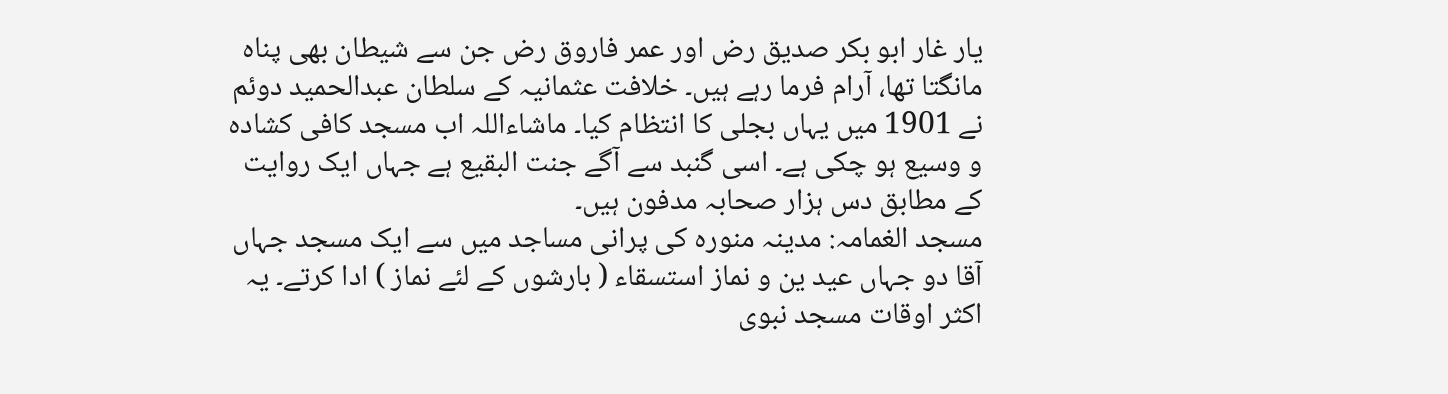یار غار ابو بکر صدیق رض اور عمر فاروق رض جن سے شیطان بھی پناہ مانگتا تھا، آرام فرما رہے ہیں۔ خلافت عثمانیہ کے سلطان عبدالحمید دوئم نے 1901 میں یہاں بجلی کا انتظام کیا۔ ماشاءاللہ اب مسجد کافی کشادہ و وسیع ہو چکی ہے۔ اسی گنبد سے آگے جنت البقیع ہے جہاں ایک روایت کے مطابق دس ہزار صحابہ مدفون ہیں۔
مسجد الغمامہ: مدینہ منورہ کی پرانی مساجد میں سے ایک مسجد جہاں آقا دو جہاں عید ین و نماز استسقاء ( بارشوں کے لئے نماز ) ادا کرتے۔ یہ اکثر اوقات مسجد نبوی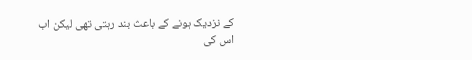کے نزدیک ہونے کے باعث بند رہتی تھی لیکن اب اس کی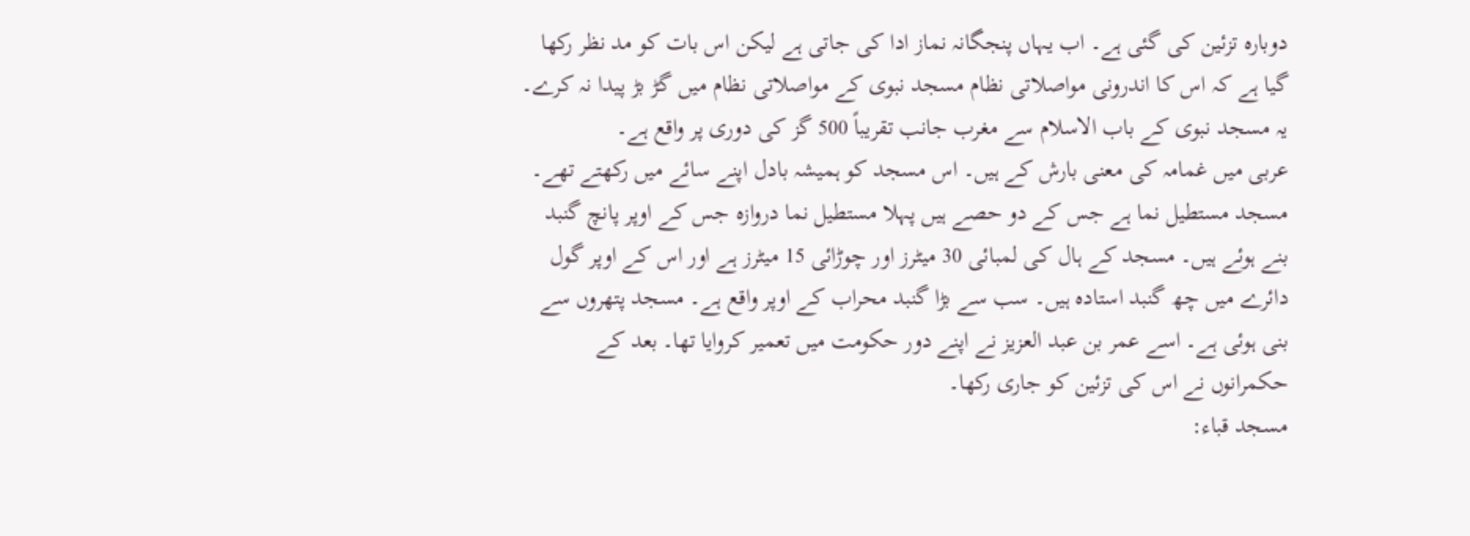دوبارہ تزئین کی گئی ہے۔ اب یہاں پنجگانہ نماز ادا کی جاتی ہے لیکن اس بات کو مد نظر رکھا گیا ہے کہ اس کا اندرونی مواصلاتی نظام مسجد نبوی کے مواصلاتی نظام میں گڑ بڑ پیدا نہ کرے۔ یہ مسجد نبوی کے باب الاسلام سے مغرب جانب تقریباً 500 گز کی دوری پر واقع ہے۔
عربی میں غمامہ کی معنی بارش کے ہیں۔ اس مسجد کو ہمیشہ بادل اپنے سائے میں رکھتے تھے۔ مسجد مستطیل نما ہے جس کے دو حصے ہیں پہلا مستطیل نما دروازہ جس کے اوپر پانچ گنبد بنے ہوئے ہیں۔ مسجد کے ہال کی لمبائی 30 میٹرز اور چوڑائی 15 میٹرز ہے اور اس کے اوپر گول دائرے میں چھ گنبد استادہ ہیں۔ سب سے بڑا گنبد محراب کے اوپر واقع ہے۔ مسجد پتھروں سے بنی ہوئی ہے۔ اسے عمر بن عبد العزیز نے اپنے دور حکومت میں تعمیر کروایا تھا۔ بعد کے حکمرانوں نے اس کی تزئین کو جاری رکھا۔
مسجد قباء: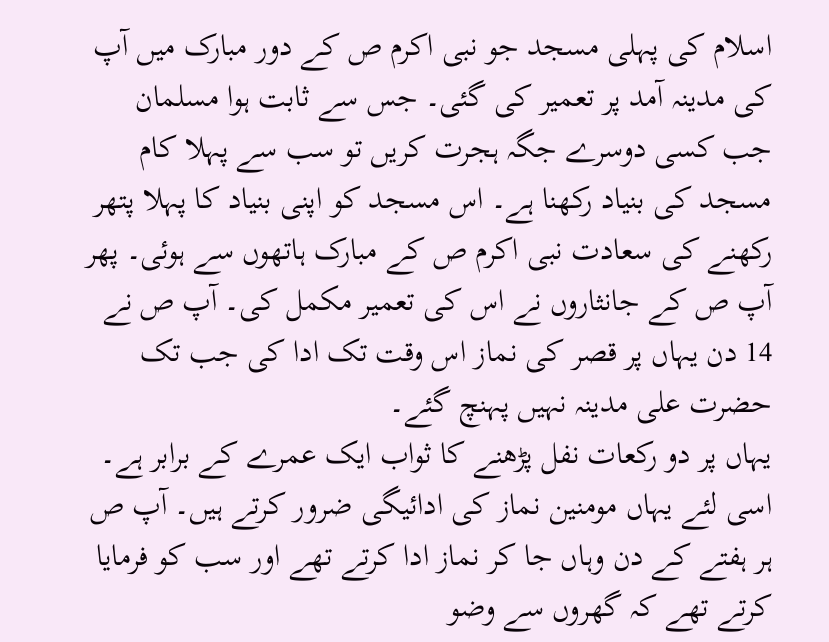اسلام کی پہلی مسجد جو نبی اکرم ص کے دور مبارک میں آپ کی مدینہ آمد پر تعمیر کی گئی۔ جس سے ثابت ہوا مسلمان جب کسی دوسرے جگہ ہجرت کریں تو سب سے پہلا کام مسجد کی بنیاد رکھنا ہے۔ اس مسجد کو اپنی بنیاد کا پہلا پتھر رکھنے کی سعادت نبی اکرم ص کے مبارک ہاتھوں سے ہوئی۔ پھر آپ ص کے جانثاروں نے اس کی تعمیر مکمل کی۔ آپ ص نے 14 دن یہاں پر قصر کی نماز اس وقت تک ادا کی جب تک حضرت علی مدینہ نہیں پہنچ گئے۔
یہاں پر دو رکعات نفل پڑھنے کا ثواب ایک عمرے کے برابر ہے۔ اسی لئے یہاں مومنین نماز کی ادائیگی ضرور کرتے ہیں۔ آپ ص ہر ہفتے کے دن وہاں جا کر نماز ادا کرتے تھے اور سب کو فرمایا کرتے تھے کہ گھروں سے وضو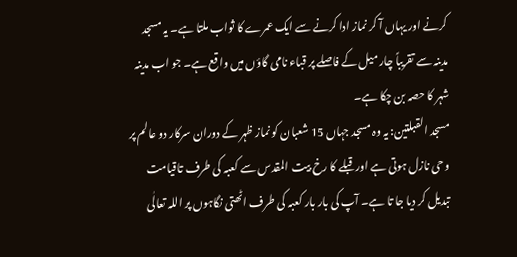کرنے اور یہاں آ کر نماز ادا کرنے سے ایک عمرے کا ثواب ملتا ہے۔ یہ مسجد مدینہ سے تقریباً چار میل کے فاصلے پر قباء نامی گاؤں میں واقع ہے۔ جو اب مدینہ شہر کا حصہ بن چکا ہے۔
مسجد القبلتین: یہ وہ مسجد جہاں 15 شعبان کو نماز ظہر کے دوران سرکار دو عالم پر وحی نازل ہوتی ہے اور قبلے کا رخ بیت المقدس سے کعبہ کی طرف تاقیامت تبدیل کر دیا جا تا ہے۔ آپ کی بار بار کعبہ کی طرف اٹھتی نگاہوں پر اللہ تعالٰی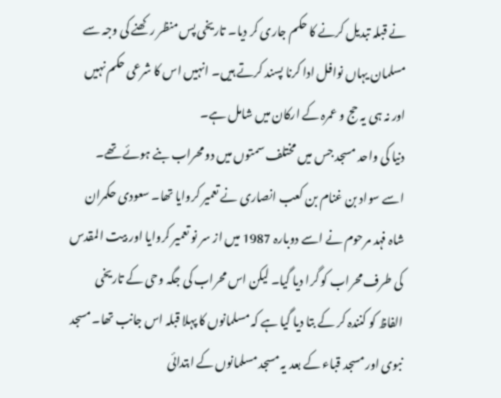نے قبلہ تبدیل کرنے کا حکم جاری کر دیا۔ تاریخی پس منظر رکھنے کی وجہ سے مسلمان یہاں نوافل ادا کرنا پسند کرتے ہیں۔ انہیں اس کا شرعی حکم نہیں اور نہ ہی یہ حج و عمرہ کے ارکان میں شامل ہے۔
دنیا کی واحد مسجد جس میں مختلف سمتوں میں دو محراب بنے ہوئے تھے۔ اسے سواد بن غنام بن کعب انصاری نے تعمیر کروایا تھا۔ سعودی حکمران شاہ فہد مرحوم نے اسے دوبارہ 1987 میں از سر نو تعمیر کروایا اور بیت المقدس کی طرف محراب کو گرا دیا گیا۔ لیکن اس محراب کی جگہ وحی کے تاریخی الفاظ کو کنندہ کر کے بتا دیا گیا ہے کہ مسلمانوں کا پہلا قبلہ اس جانب تھا۔ مسجد نبوی اور مسجد قباء کے بعد یہ مسجد مسلمانوں کے ابتدائی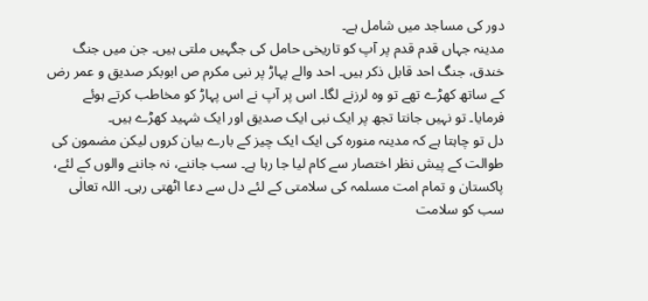دور کی مساجد میں شامل ہے۔
مدینہ جہاں قدم قدم پر آپ کو تاریخی حامل کی جگہیں ملتی ہیں۔ جن میں جنگ خندق، جنگ احد قابل ذکر ہیں۔ احد والے پہاڑ پر نبی مکرم ص ابوبکر صدیق و عمر رض کے ساتھ کھڑے تھے تو وہ لرزنے لگا۔ اس پر آپ نے اس پہاڑ کو مخاطب کرتے ہوئے فرمایا۔ تو نہیں جانتا تجھ پر ایک نبی ایک صدیق اور ایک شہید کھڑے ہیں۔
دل تو چاہتا ہے کہ مدینہ منورہ کی ایک ایک چیز کے بارے بیان کروں لیکن مضمون کی طوالت کے پیش نظر اختصار سے کام لیا جا رہا ہے۔ سب جاننے، نہ جاننے والوں کے لئے، پاکستان و تمام امت مسلمہ کی سلامتی کے لئے دل سے دعا اٹھتی رہی۔ اللہ تعالٰی سب کو سلامت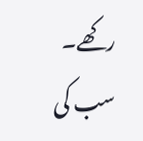رکھے۔ سب کی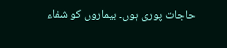حاجات پوری ہوں۔ بیماروں کو شفاء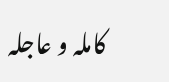کاملہ و عاجلہ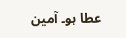عطا ہو۔ آمین